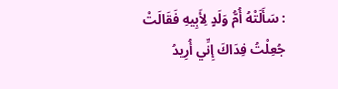: سَأَلَتْهُ أُمُّ وَلَدٍ لِأَبِيهِ فَقَالَتْ جُعِلْتُ فِدَاكَ إِنِّي أُرِيدُ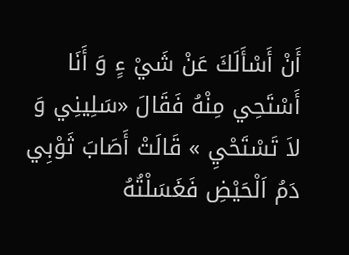أَنْ أَسْأَلَكَ عَنْ شَيْ ءٍ وَ أَنَا أَسْتَحِي مِنْهُ فَقَالَ «سَلِينِي وَ لاَ تَسْتَحْيِ » قَالَتْ أَصَابَ ثَوْبِي دَمُ اَلْحَيْضِ فَغَسَلْتُهُ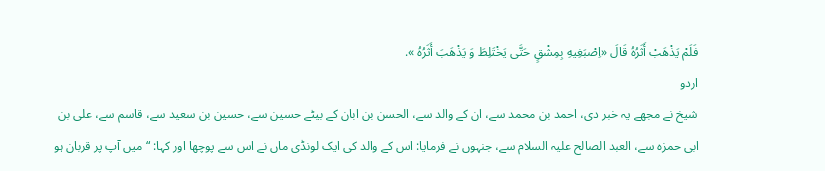فَلَمْ يَذْهَبْ أَثَرُهُ قَالَ «اِصْبَغِيهِ بِمِشْقٍ حَتَّى يَخْتَلِطَ وَ يَذْهَبَ أَثَرُهُ ».
اردو
شیخ نے مجھے یہ خبر دی، احمد بن محمد سے، ان کے والد سے، الحسن بن ابان کے بیٹے حسین سے، حسین بن سعید سے، قاسم سے، علی بن ابی حمزہ سے، العبد الصالح علیہ السلام سے، جنہوں نے فرمایا: اس کے والد کی ایک لونڈی ماں نے اس سے پوچھا اور کہا: “میں آپ پر قربان ہو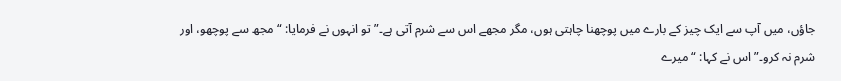جاؤں، میں آپ سے ایک چیز کے بارے میں پوچھنا چاہتی ہوں، مگر مجھے اس سے شرم آتی ہے۔” تو انہوں نے فرمایا: “مجھ سے پوچھو، اور شرم نہ کرو۔” اس نے کہا: “میرے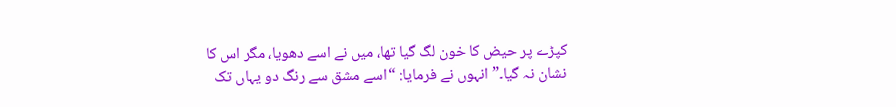کپڑے پر حیض کا خون لگ گیا تھا، میں نے اسے دھویا، مگر اس کا نشان نہ گیا۔” انہوں نے فرمایا: “اسے مشق سے رنگ دو یہاں تک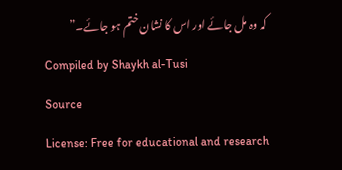کہ وہ مل جائے اور اس کا نشان ختم ہو جائے۔”
Compiled by Shaykh al-Tusi
Source
License: Free for educational and research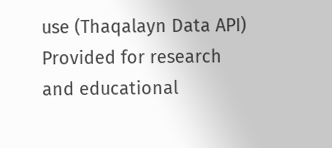use (Thaqalayn Data API)
Provided for research and educational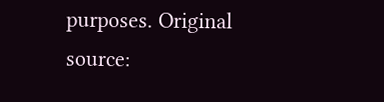purposes. Original source: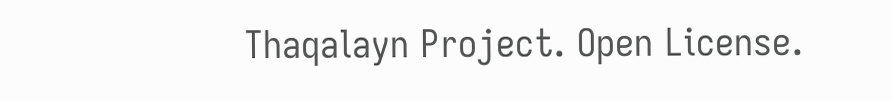Thaqalayn Project. Open License.